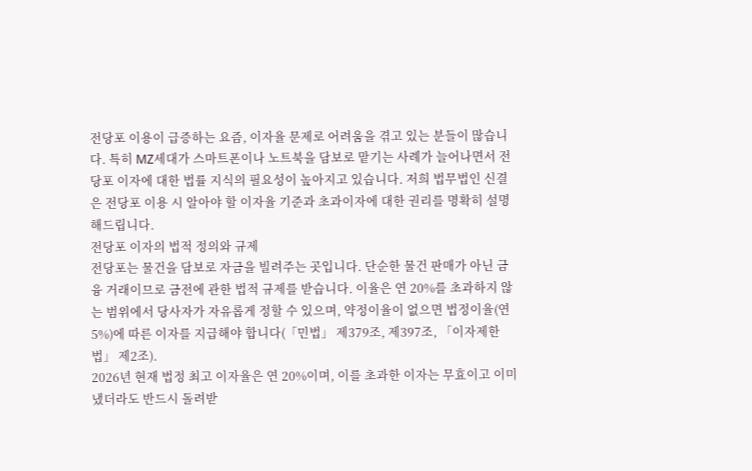전당포 이용이 급증하는 요즘, 이자율 문제로 어려움을 겪고 있는 분들이 많습니다. 특히 MZ세대가 스마트폰이나 노트북을 담보로 맡기는 사례가 늘어나면서 전당포 이자에 대한 법률 지식의 필요성이 높아지고 있습니다. 저희 법무법인 신결은 전당포 이용 시 알아야 할 이자율 기준과 초과이자에 대한 권리를 명확히 설명해드립니다.
전당포 이자의 법적 정의와 규제
전당포는 물건을 담보로 자금을 빌려주는 곳입니다. 단순한 물건 판매가 아닌 금융 거래이므로 금전에 관한 법적 규제를 받습니다. 이율은 연 20%를 초과하지 않는 범위에서 당사자가 자유롭게 정할 수 있으며, 약정이율이 없으면 법정이율(연 5%)에 따른 이자를 지급해야 합니다(「민법」 제379조, 제397조, 「이자제한법」 제2조).
2026년 현재 법정 최고 이자율은 연 20%이며, 이를 초과한 이자는 무효이고 이미 냈더라도 반드시 돌려받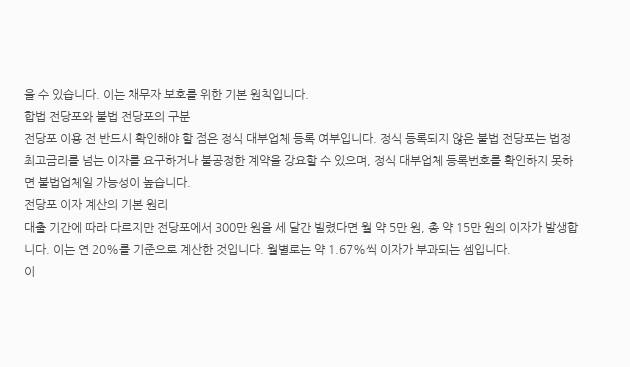을 수 있습니다. 이는 채무자 보호를 위한 기본 원칙입니다.
합법 전당포와 불법 전당포의 구분
전당포 이용 전 반드시 확인해야 할 점은 정식 대부업체 등록 여부입니다. 정식 등록되지 않은 불법 전당포는 법정 최고금리를 넘는 이자를 요구하거나 불공정한 계약을 강요할 수 있으며, 정식 대부업체 등록번호를 확인하지 못하면 불법업체일 가능성이 높습니다.
전당포 이자 계산의 기본 원리
대출 기간에 따라 다르지만 전당포에서 300만 원을 세 달간 빌렸다면 월 약 5만 원, 총 약 15만 원의 이자가 발생합니다. 이는 연 20%를 기준으로 계산한 것입니다. 월별로는 약 1.67%씩 이자가 부과되는 셈입니다.
이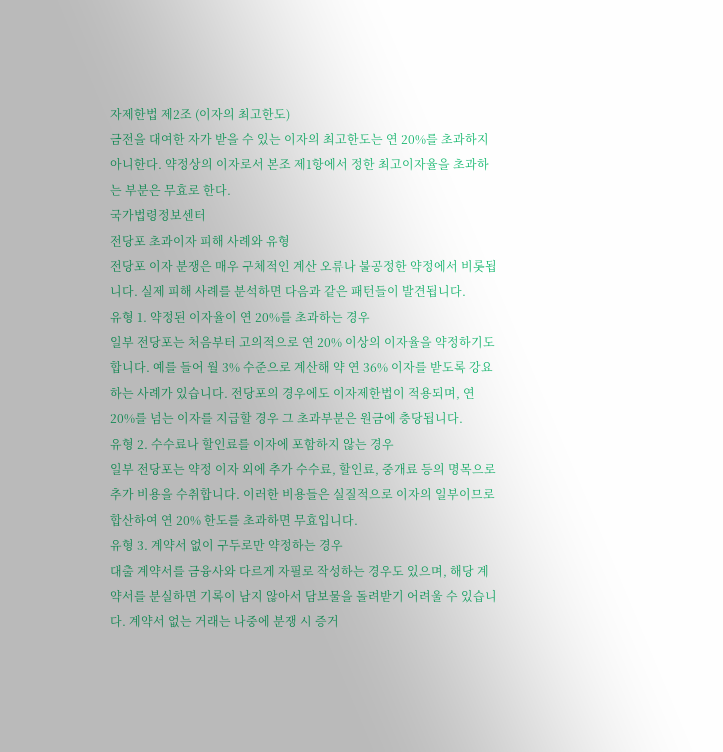자제한법 제2조 (이자의 최고한도)
금전을 대여한 자가 받을 수 있는 이자의 최고한도는 연 20%를 초과하지 아니한다. 약정상의 이자로서 본조 제1항에서 정한 최고이자율을 초과하는 부분은 무효로 한다.
국가법령정보센터
전당포 초과이자 피해 사례와 유형
전당포 이자 분쟁은 매우 구체적인 계산 오류나 불공정한 약정에서 비롯됩니다. 실제 피해 사례를 분석하면 다음과 같은 패턴들이 발견됩니다.
유형 1. 약정된 이자율이 연 20%를 초과하는 경우
일부 전당포는 처음부터 고의적으로 연 20% 이상의 이자율을 약정하기도 합니다. 예를 들어 월 3% 수준으로 계산해 약 연 36% 이자를 받도록 강요하는 사례가 있습니다. 전당포의 경우에도 이자제한법이 적용되며, 연 20%를 넘는 이자를 지급할 경우 그 초과부분은 원금에 충당됩니다.
유형 2. 수수료나 할인료를 이자에 포함하지 않는 경우
일부 전당포는 약정 이자 외에 추가 수수료, 할인료, 중개료 등의 명목으로 추가 비용을 수취합니다. 이러한 비용들은 실질적으로 이자의 일부이므로 합산하여 연 20% 한도를 초과하면 무효입니다.
유형 3. 계약서 없이 구두로만 약정하는 경우
대출 계약서를 금융사와 다르게 자필로 작성하는 경우도 있으며, 해당 계약서를 분실하면 기록이 남지 않아서 담보물을 돌려받기 어려울 수 있습니다. 계약서 없는 거래는 나중에 분쟁 시 증거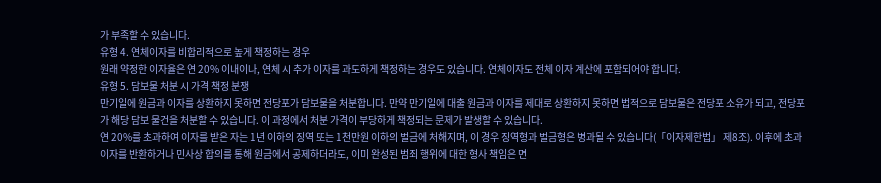가 부족할 수 있습니다.
유형 4. 연체이자를 비합리적으로 높게 책정하는 경우
원래 약정한 이자율은 연 20% 이내이나, 연체 시 추가 이자를 과도하게 책정하는 경우도 있습니다. 연체이자도 전체 이자 계산에 포함되어야 합니다.
유형 5. 담보물 처분 시 가격 책정 분쟁
만기일에 원금과 이자를 상환하지 못하면 전당포가 담보물을 처분합니다. 만약 만기일에 대출 원금과 이자를 제대로 상환하지 못하면 법적으로 담보물은 전당포 소유가 되고, 전당포가 해당 담보 물건을 처분할 수 있습니다. 이 과정에서 처분 가격이 부당하게 책정되는 문제가 발생할 수 있습니다.
연 20%를 초과하여 이자를 받은 자는 1년 이하의 징역 또는 1천만원 이하의 벌금에 처해지며, 이 경우 징역형과 벌금형은 병과될 수 있습니다(「이자제한법」 제8조). 이후에 초과 이자를 반환하거나 민사상 합의를 통해 원금에서 공제하더라도, 이미 완성된 범죄 행위에 대한 형사 책임은 면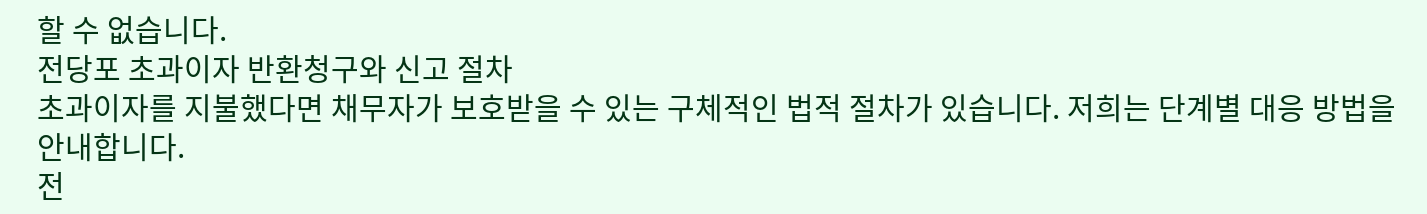할 수 없습니다.
전당포 초과이자 반환청구와 신고 절차
초과이자를 지불했다면 채무자가 보호받을 수 있는 구체적인 법적 절차가 있습니다. 저희는 단계별 대응 방법을 안내합니다.
전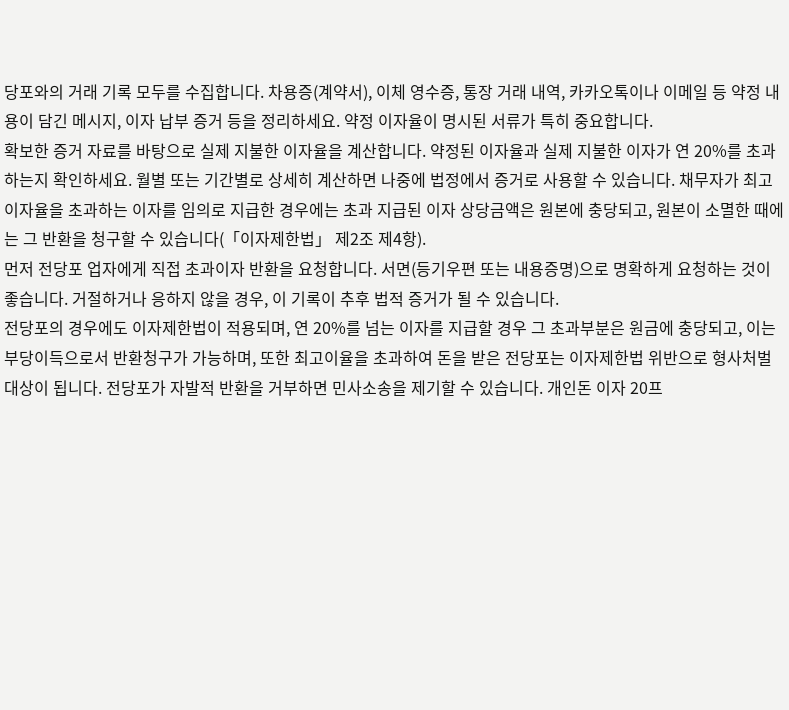당포와의 거래 기록 모두를 수집합니다. 차용증(계약서), 이체 영수증, 통장 거래 내역, 카카오톡이나 이메일 등 약정 내용이 담긴 메시지, 이자 납부 증거 등을 정리하세요. 약정 이자율이 명시된 서류가 특히 중요합니다.
확보한 증거 자료를 바탕으로 실제 지불한 이자율을 계산합니다. 약정된 이자율과 실제 지불한 이자가 연 20%를 초과하는지 확인하세요. 월별 또는 기간별로 상세히 계산하면 나중에 법정에서 증거로 사용할 수 있습니다. 채무자가 최고이자율을 초과하는 이자를 임의로 지급한 경우에는 초과 지급된 이자 상당금액은 원본에 충당되고, 원본이 소멸한 때에는 그 반환을 청구할 수 있습니다(「이자제한법」 제2조 제4항).
먼저 전당포 업자에게 직접 초과이자 반환을 요청합니다. 서면(등기우편 또는 내용증명)으로 명확하게 요청하는 것이 좋습니다. 거절하거나 응하지 않을 경우, 이 기록이 추후 법적 증거가 될 수 있습니다.
전당포의 경우에도 이자제한법이 적용되며, 연 20%를 넘는 이자를 지급할 경우 그 초과부분은 원금에 충당되고, 이는 부당이득으로서 반환청구가 가능하며, 또한 최고이율을 초과하여 돈을 받은 전당포는 이자제한법 위반으로 형사처벌대상이 됩니다. 전당포가 자발적 반환을 거부하면 민사소송을 제기할 수 있습니다. 개인돈 이자 20프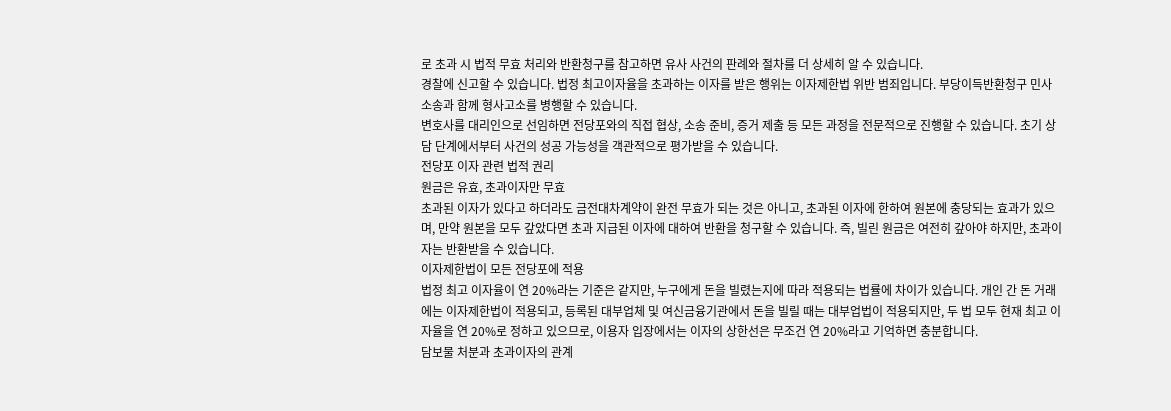로 초과 시 법적 무효 처리와 반환청구를 참고하면 유사 사건의 판례와 절차를 더 상세히 알 수 있습니다.
경찰에 신고할 수 있습니다. 법정 최고이자율을 초과하는 이자를 받은 행위는 이자제한법 위반 범죄입니다. 부당이득반환청구 민사소송과 함께 형사고소를 병행할 수 있습니다.
변호사를 대리인으로 선임하면 전당포와의 직접 협상, 소송 준비, 증거 제출 등 모든 과정을 전문적으로 진행할 수 있습니다. 초기 상담 단계에서부터 사건의 성공 가능성을 객관적으로 평가받을 수 있습니다.
전당포 이자 관련 법적 권리
원금은 유효, 초과이자만 무효
초과된 이자가 있다고 하더라도 금전대차계약이 완전 무효가 되는 것은 아니고, 초과된 이자에 한하여 원본에 충당되는 효과가 있으며, 만약 원본을 모두 갚았다면 초과 지급된 이자에 대하여 반환을 청구할 수 있습니다. 즉, 빌린 원금은 여전히 갚아야 하지만, 초과이자는 반환받을 수 있습니다.
이자제한법이 모든 전당포에 적용
법정 최고 이자율이 연 20%라는 기준은 같지만, 누구에게 돈을 빌렸는지에 따라 적용되는 법률에 차이가 있습니다. 개인 간 돈 거래에는 이자제한법이 적용되고, 등록된 대부업체 및 여신금융기관에서 돈을 빌릴 때는 대부업법이 적용되지만, 두 법 모두 현재 최고 이자율을 연 20%로 정하고 있으므로, 이용자 입장에서는 이자의 상한선은 무조건 연 20%라고 기억하면 충분합니다.
담보물 처분과 초과이자의 관계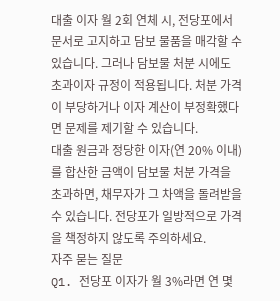대출 이자 월 2회 연체 시, 전당포에서 문서로 고지하고 담보 물품을 매각할 수 있습니다. 그러나 담보물 처분 시에도 초과이자 규정이 적용됩니다. 처분 가격이 부당하거나 이자 계산이 부정확했다면 문제를 제기할 수 있습니다.
대출 원금과 정당한 이자(연 20% 이내)를 합산한 금액이 담보물 처분 가격을 초과하면, 채무자가 그 차액을 돌려받을 수 있습니다. 전당포가 일방적으로 가격을 책정하지 않도록 주의하세요.
자주 묻는 질문
Q1. 전당포 이자가 월 3%라면 연 몇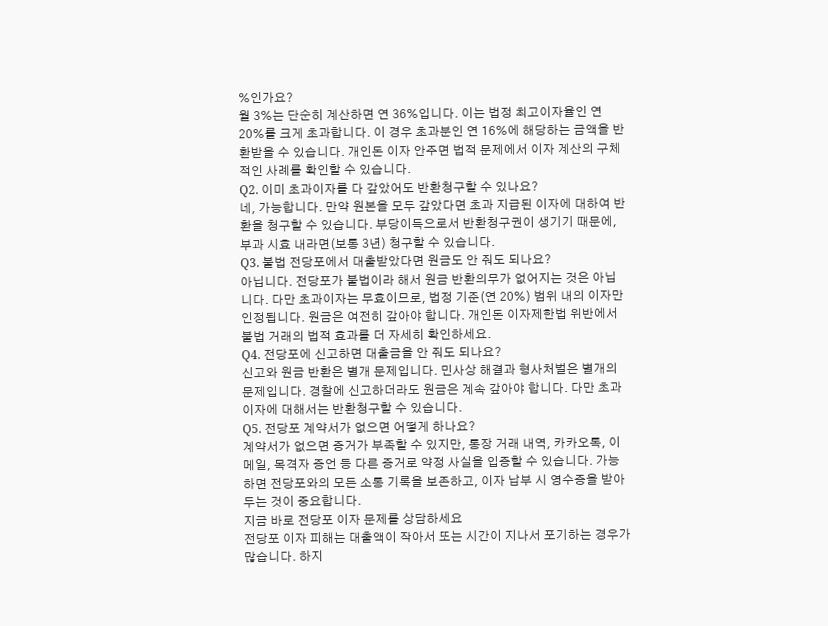%인가요?
월 3%는 단순히 계산하면 연 36%입니다. 이는 법정 최고이자율인 연 20%를 크게 초과합니다. 이 경우 초과분인 연 16%에 해당하는 금액을 반환받을 수 있습니다. 개인돈 이자 안주면 법적 문제에서 이자 계산의 구체적인 사례를 확인할 수 있습니다.
Q2. 이미 초과이자를 다 갚았어도 반환청구할 수 있나요?
네, 가능합니다. 만약 원본을 모두 갚았다면 초과 지급된 이자에 대하여 반환을 청구할 수 있습니다. 부당이득으로서 반환청구권이 생기기 때문에, 부과 시효 내라면(보통 3년) 청구할 수 있습니다.
Q3. 불법 전당포에서 대출받았다면 원금도 안 줘도 되나요?
아닙니다. 전당포가 불법이라 해서 원금 반환의무가 없어지는 것은 아닙니다. 다만 초과이자는 무효이므로, 법정 기준(연 20%) 범위 내의 이자만 인정됩니다. 원금은 여전히 갚아야 합니다. 개인돈 이자제한법 위반에서 불법 거래의 법적 효과를 더 자세히 확인하세요.
Q4. 전당포에 신고하면 대출금을 안 줘도 되나요?
신고와 원금 반환은 별개 문제입니다. 민사상 해결과 형사처벌은 별개의 문제입니다. 경찰에 신고하더라도 원금은 계속 갚아야 합니다. 다만 초과이자에 대해서는 반환청구할 수 있습니다.
Q5. 전당포 계약서가 없으면 어떻게 하나요?
계약서가 없으면 증거가 부족할 수 있지만, 통장 거래 내역, 카카오톡, 이메일, 목격자 증언 등 다른 증거로 약정 사실을 입증할 수 있습니다. 가능하면 전당포와의 모든 소통 기록을 보존하고, 이자 납부 시 영수증을 받아두는 것이 중요합니다.
지금 바로 전당포 이자 문제를 상담하세요
전당포 이자 피해는 대출액이 작아서 또는 시간이 지나서 포기하는 경우가 많습니다. 하지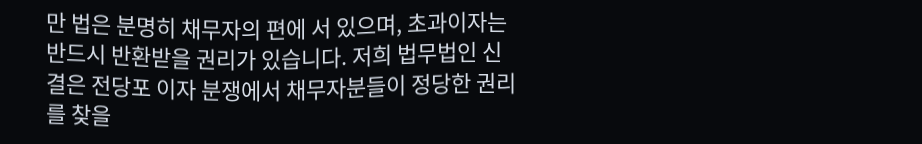만 법은 분명히 채무자의 편에 서 있으며, 초과이자는 반드시 반환받을 권리가 있습니다. 저희 법무법인 신결은 전당포 이자 분쟁에서 채무자분들이 정당한 권리를 찾을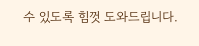수 있도록 힘껏 도와드립니다.